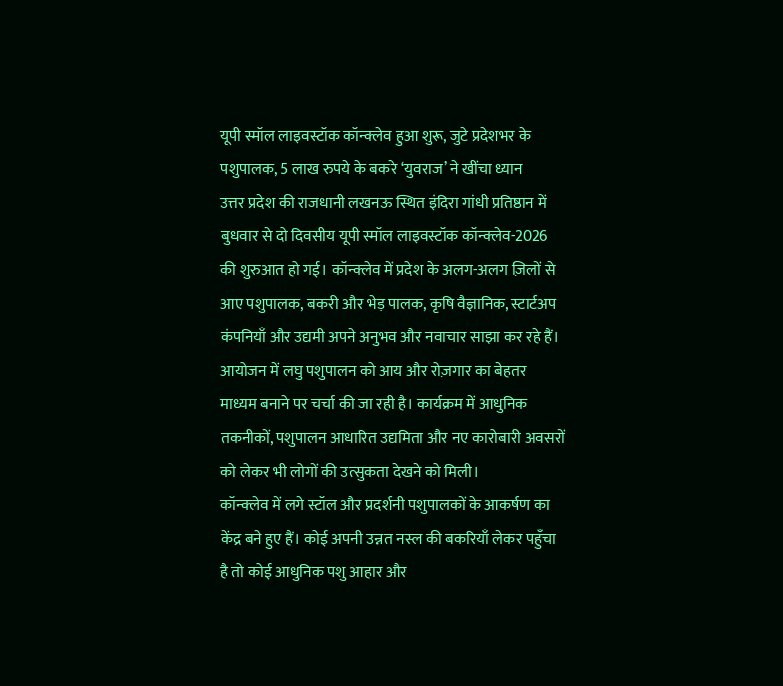यूपी स्मॉल लाइवस्टॉक कॉन्क्लेव हुआ शुरू, जुटे प्रदेशभर के पशुपालक, 5 लाख रुपये के बकरे ‘युवराज’ ने खींचा ध्यान
उत्तर प्रदेश की राजधानी लखनऊ स्थित इंदिरा गांधी प्रतिष्ठान में बुधवार से दो दिवसीय यूपी स्मॉल लाइवस्टॉक कॉन्क्लेव-2026 की शुरुआत हो गई। कॉन्क्लेव में प्रदेश के अलग-अलग ज़िलों से आए पशुपालक, बकरी और भेड़ पालक, कृषि वैज्ञानिक, स्टार्टअप कंपनियाँ और उद्यमी अपने अनुभव और नवाचार साझा कर रहे हैं। आयोजन में लघु पशुपालन को आय और रोज़गार का बेहतर माध्यम बनाने पर चर्चा की जा रही है। कार्यक्रम में आधुनिक तकनीकों, पशुपालन आधारित उद्यमिता और नए कारोबारी अवसरों को लेकर भी लोगों की उत्सुकता देखने को मिली।
कॉन्क्लेव में लगे स्टॉल और प्रदर्शनी पशुपालकों के आकर्षण का केंद्र बने हुए हैं। कोई अपनी उन्नत नस्ल की बकरियाँ लेकर पहुँचा है तो कोई आधुनिक पशु आहार और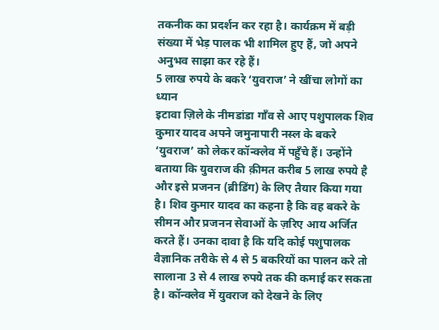तकनीक का प्रदर्शन कर रहा है। कार्यक्रम में बड़ी संख्या में भेड़ पालक भी शामिल हुए हैं, जो अपने अनुभव साझा कर रहे हैं।
5 लाख रुपये के बकरे ‘युवराज’ ने खींचा लोगों का ध्यान
इटावा ज़िले के नीमडांडा गाँव से आए पशुपालक शिव कुमार यादव अपने जमुनापारी नस्ल के बकरे ‘युवराज’ को लेकर कॉन्क्लेव में पहुँचे हैं। उन्होंने बताया कि युवराज की क़ीमत करीब 5 लाख रुपये है और इसे प्रजनन (ब्रीडिंग) के लिए तैयार किया गया है। शिव कुमार यादव का कहना है कि वह बकरे के सीमन और प्रजनन सेवाओं के ज़रिए आय अर्जित करते हैं। उनका दावा है कि यदि कोई पशुपालक वैज्ञानिक तरीके से 4 से 5 बकरियों का पालन करे तो सालाना 3 से 4 लाख रुपये तक की कमाई कर सकता है। कॉन्क्लेव में युवराज को देखने के लिए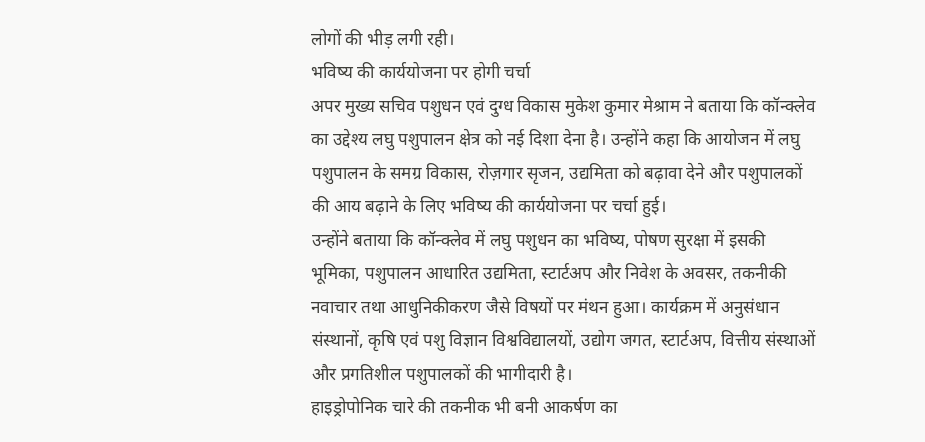लोगों की भीड़ लगी रही।
भविष्य की कार्ययोजना पर होगी चर्चा
अपर मुख्य सचिव पशुधन एवं दुग्ध विकास मुकेश कुमार मेश्राम ने बताया कि कॉन्क्लेव का उद्देश्य लघु पशुपालन क्षेत्र को नई दिशा देना है। उन्होंने कहा कि आयोजन में लघु पशुपालन के समग्र विकास, रोज़गार सृजन, उद्यमिता को बढ़ावा देने और पशुपालकों की आय बढ़ाने के लिए भविष्य की कार्ययोजना पर चर्चा हुई।
उन्होंने बताया कि कॉन्क्लेव में लघु पशुधन का भविष्य, पोषण सुरक्षा में इसकी भूमिका, पशुपालन आधारित उद्यमिता, स्टार्टअप और निवेश के अवसर, तकनीकी नवाचार तथा आधुनिकीकरण जैसे विषयों पर मंथन हुआ। कार्यक्रम में अनुसंधान संस्थानों, कृषि एवं पशु विज्ञान विश्वविद्यालयों, उद्योग जगत, स्टार्टअप, वित्तीय संस्थाओं और प्रगतिशील पशुपालकों की भागीदारी है।
हाइड्रोपोनिक चारे की तकनीक भी बनी आकर्षण का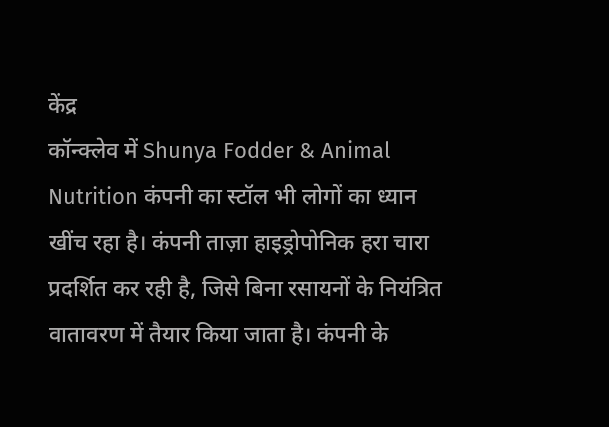केंद्र
कॉन्क्लेव में Shunya Fodder & Animal Nutrition कंपनी का स्टॉल भी लोगों का ध्यान खींच रहा है। कंपनी ताज़ा हाइड्रोपोनिक हरा चारा प्रदर्शित कर रही है, जिसे बिना रसायनों के नियंत्रित वातावरण में तैयार किया जाता है। कंपनी के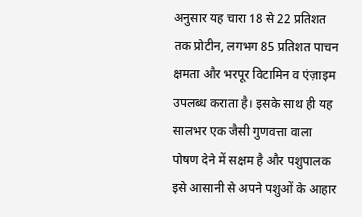अनुसार यह चारा 18 से 22 प्रतिशत तक प्रोटीन, लगभग 85 प्रतिशत पाचन क्षमता और भरपूर विटामिन व एंज़ाइम उपलब्ध कराता है। इसके साथ ही यह सालभर एक जैसी गुणवत्ता वाला पोषण देने में सक्षम है और पशुपालक इसे आसानी से अपने पशुओं के आहार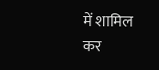में शामिल कर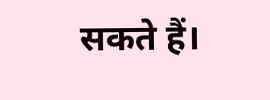सकते हैं।